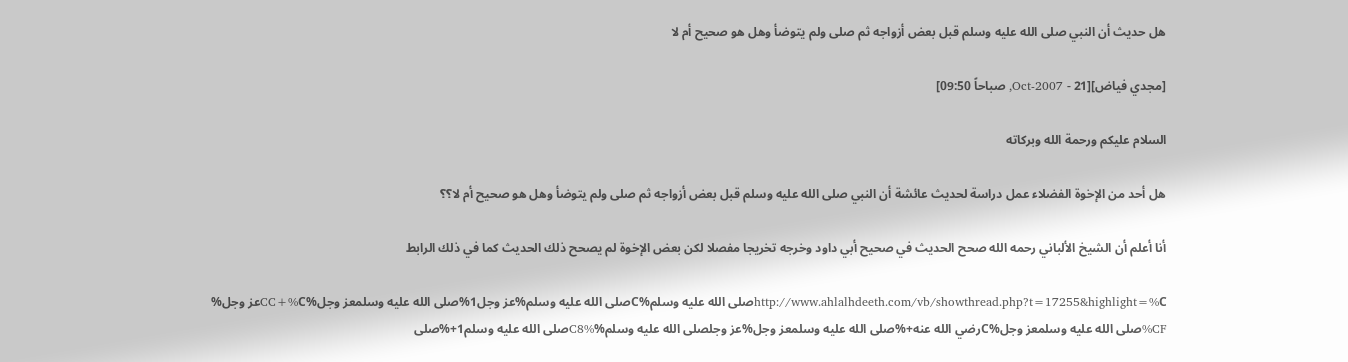هل حديث أن النبي صلى الله عليه وسلم قبل بعض أزواجه ثم صلى ولم يتوضأ وهل هو صحيح أم لا

[مجدي فياض][21 - Oct-2007, صباحاً 09:50]

السلام عليكم ورحمة الله وبركاته

هل أحد من الإخوة الفضلاء عمل دراسة لحديث عائشة أن النبي صلى الله عليه وسلم قبل بعض أزواجه ثم صلى ولم يتوضأ وهل هو صحيح أم لا؟؟

أنا أعلم أن الشيخ الألباني رحمه الله صحح الحديث في صحيح أبي داود وخرجه تخريجا مفصلا لكن بعض الإخوة لم يصحح ذلك الحديث كما في ذلك الرابط

http://www.ahlalhdeeth.com/vb/showthread.php?t=17255&highlight=%Cصلى الله عليه وسلم%Cصلى الله عليه وسلم%عز وجل1%صلى الله عليه وسلمعز وجل%CC+%Cعز وجل% CF%صلى الله عليه وسلمعز وجل%Cرضي الله عنه+%صلى الله عليه وسلمعز وجل%عز وجلصلى الله عليه وسلم%C8%صلى الله عليه وسلم1+%صلى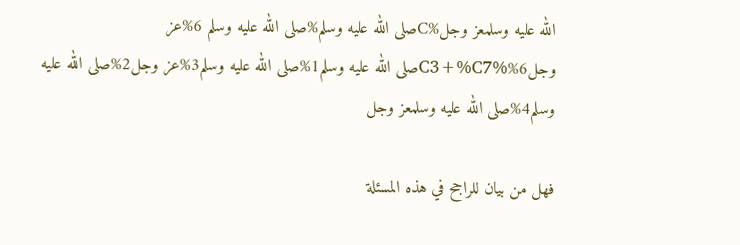الله عليه وسلمعز وجل%Cصلى الله عليه وسلم%صلى الله عليه وسلم 6%عز وجل6%C3+%C7%صلى الله عليه وسلم1%صلى الله عليه وسلم3%عز وجل2%صلى الله عليه وسلم4%صلى الله عليه وسلمعز وجل

فهل من بيان للراجح في هذه المسئلة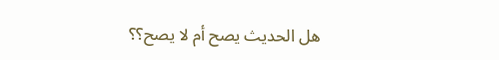هل الحديث يصح أم لا يصح؟؟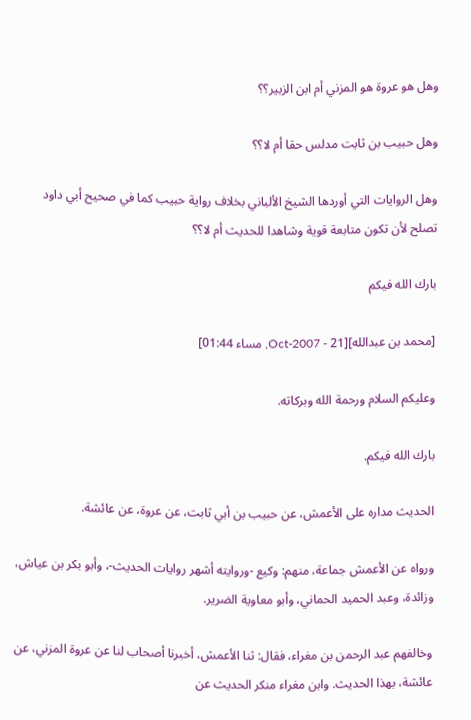وهل هو عروة هو المزني أم ابن الزبير؟؟

وهل حبيب بن ثابت مدلس حقا أم لا؟؟

وهل الروايات التي أوردها الشيخ الألباني بخلاف رواية حبيب كما في صحيح أبي داود تصلح لأن تكون متابعة قوية وشاهدا للحديث أم لا؟؟

بارك الله فيكم

[محمد بن عبدالله][21 - Oct-2007, مساء 01:44]

وعليكم السلام ورحمة الله وبركاته.

بارك الله فيكم.

الحديث مداره على الأعمش، عن حبيب بن أبي ثابت، عن عروة، عن عائشة.

ورواه عن الأعمش جماعة، منهم: وكيع -وروايته أشهر روايات الحديث-، وأبو بكر بن عياش، وزائدة، وعبد الحميد الحماني، وأبو معاوية الضرير.

وخالفهم عبد الرحمن بن مغراء، فقال: ثنا الأعمش، أخبرنا أصحاب لنا عن عروة المزني، عن عائشة، بهذا الحديث. وابن مغراء منكر الحديث عن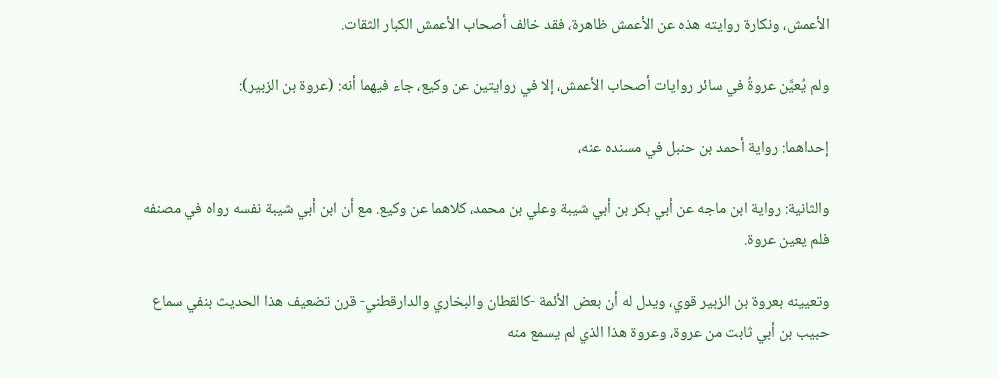الأعمش، ونكارة روايته هذه عن الأعمش ظاهرة، فقد خالف أصحاب الأعمش الكبار الثقات.

ولم يُعيَّن عروةُ في سائر روايات أصحاب الأعمش، إلا في روايتين عن وكيع، جاء فيهما أنه: (عروة بن الزبير):

إحداهما: رواية أحمد بن حنبل في مسنده عنه،

والثانية: رواية ابن ماجه عن أبي بكر بن أبي شيبة وعلي بن محمد، كلاهما عن وكيع. مع أن ابن أبي شيبة نفسه رواه في مصنفه فلم يعين عروة.

وتعيينه بعروة بن الزبير قوي، ويدل له أن بعض الأئمة -كالقطان والبخاري والدارقطني- قرن تضعيف هذا الحديث بنفي سماع حبيب بن أبي ثابت من عروة، وعروة هذا الذي لم يسمع منه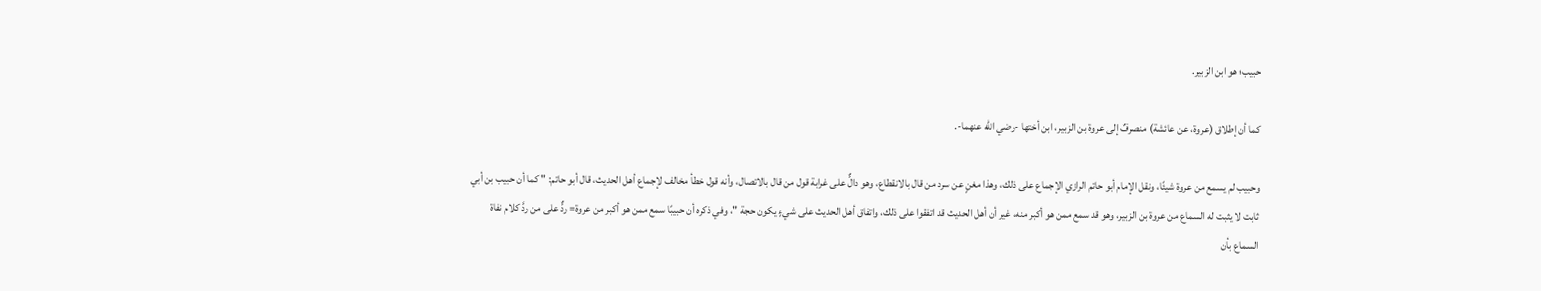حبيب؛ هو ابن الزبير.

كما أن إطلاق (عروة، عن عائشة) منصرفٌ إلى عروة بن الزبير، ابن أختها -رضي الله عنهما-.

وحبيب لم يسمع من عروة شيئًا، ونقل الإمام أبو حاتم الرازي الإجماع على ذلك، وهذا مغنٍ عن سرد من قال بالانقطاع، وهو دالٌّ على غرابة قول من قال بالاتصال، وأنه قول خطأ مخالف لإجماع أهل الحديث، قال أبو حاتم: " كما أن حبيب بن أبي ثابت لا يثبت له السماع من عروة بن الزبير، وهو قد سمع ممن هو أكبر منه، غير أن أهل الحديث قد اتفقوا على ذلك، واتفاق أهل الحديث على شيءٍ يكون حجة "، وفي ذكره أن حبيبًا سمع ممن هو أكبر من عروة= ردٌّ على من ردَّ كلام نفاة السماع بأن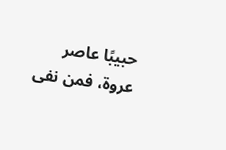حبيبًا عاصر عروة، فمن نفى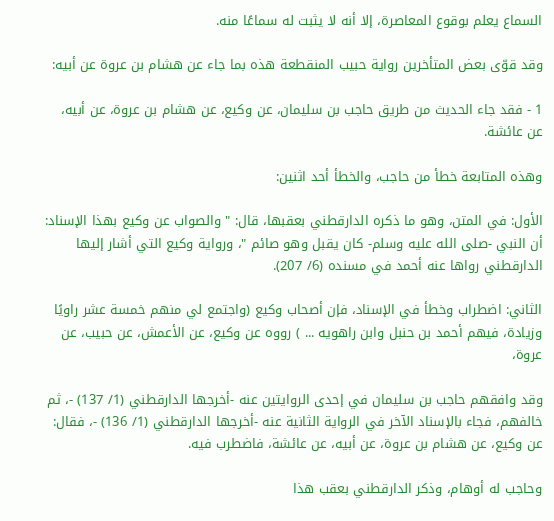السماع يعلم بوقوع المعاصرة، إلا أنه لا يثبت له سماعًا منه.

وقد قوّى بعض المتأخرين رواية حبيب المنقطعة هذه بما جاء عن هشام بن عروة عن أبيه:

1 - فقد جاء الحديث من طريق حاجب بن سليمان، عن وكيع، عن هشام بن عروة، عن أبيه، عن عائشة.

وهذه المتابعة خطأ من حاجب، والخطأ أحد اثنين:

الأول: في المتن، وهو ما ذكره الدارقطني بعقبها، قال: " والصواب عن وكيع بهذا الإسناد: أن النبي -صلى الله عليه وسلم- كان يقبل وهو صائم "، ورواية وكيع التي أشار إليها الدارقطني رواها عنه أحمد في مسنده (6/ 207).

الثاني: اضطراب وخطأ في الإسناد، فإن أصحاب وكيع (واجتمع لي منهم خمسة عشر راويًا وزيادة، فيهم أحمد بن حنبل وابن راهويه ... ) رووه عن وكيع، عن الأعمش، عن حبيب، عن عروة،

وقد وافقهم حاجب بن سليمان في إحدى الروايتين عنه -أخرجها الدارقطني (1/ 137) -، ثم خالفهم، فجاء بالإسناد الآخر في الرواية الثانية عنه -أخرجها الدارقطني (1/ 136) -، فقال: عن وكيع، عن هشام بن عروة، عن أبيه، عن عائشة، فاضطرب فيه.

وحاجب له أوهام، وذكر الدارقطني بعقب هذا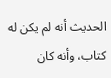الحديث أنه لم يكن له كتاب، وأنه كان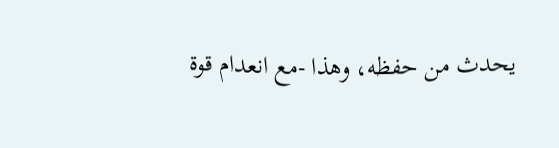يحدث من حفظه، وهذا -مع انعدام قوة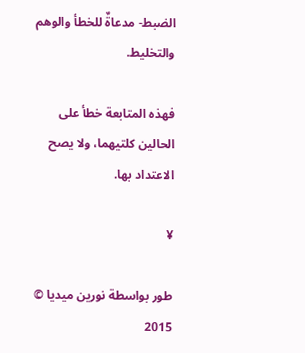الضبط- مدعاةٌ للخطأ والوهم والتخليط.

فهذه المتابعة خطأ على الحالين كلتيهما، ولا يصح الاعتداد بها.

¥

طور بواسطة نورين ميديا © 2015